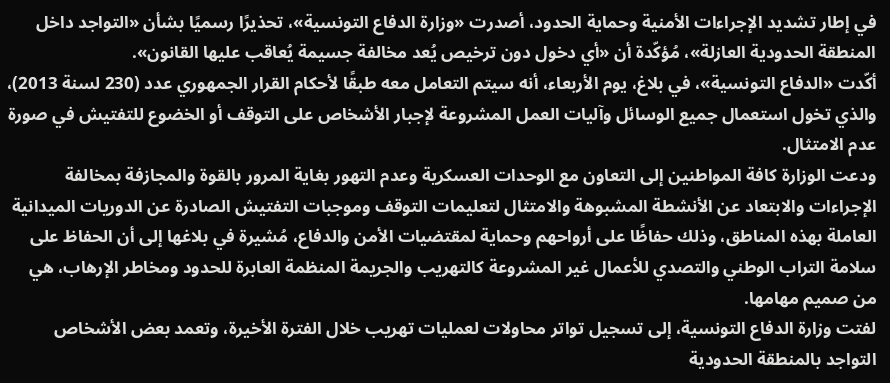في إطار تشديد الإجراءات الأمنية وحماية الحدود، أصدرت «وزارة الدفاع التونسية»، تحذيرًا رسميًا بشأن «التواجد داخل المنطقة الحدودية العازلة»، مُؤكّدة أن «أي دخول دون ترخيص يُعد مخالفة جسيمة يُعاقب عليها القانون».
أكّدت «الدفاع التونسية»، في بلاغ، يوم الأربعاء، أنه سيتم التعامل معه طبقًا لأحكام القرار الجمهوري عدد (230 لسنة 2013)، والذي تخول استعمال جميع الوسائل وآليات العمل المشروعة لإجبار الأشخاص على التوقف أو الخضوع للتفتيش في صورة عدم الامتثال.
ودعت الوزارة كافة المواطنين إلى التعاون مع الوحدات العسكرية وعدم التهور بغاية المرور بالقوة والمجازفة بمخالفة الإجراءات والابتعاد عن الأنشطة المشبوهة والامتثال لتعليمات التوقف وموجبات التفتيش الصادرة عن الدوريات الميدانية العاملة بهذه المناطق، وذلك حفاظًا على أرواحهم وحماية لمقتضيات الأمن والدفاع، مُشيرة في بلاغها إلى أن الحفاظ على سلامة التراب الوطني والتصدي للأعمال غير المشروعة كالتهريب والجريمة المنظمة العابرة للحدود ومخاطر الإرهاب، هي من صميم مهامها.
لفتت وزارة الدفاع التونسية، إلى تسجيل تواتر محاولات لعمليات تهريب خلال الفترة الأخيرة، وتعمد بعض الأشخاص التواجد بالمنطقة الحدودية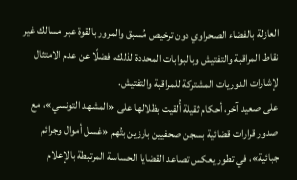العازلة بالفضاء الصحراوي دون ترخيص مُسبق والمرور بالقوة عبر مسالك غير نقاط المراقبة والتفتيش وبالبوابات المحددة لذلك، فضلًا عن عدم الامتثال لإشارات الدوريات المشتركة للمراقبة والتفتيش.
على صعيد آخر، أحكام ثقيلة أُلقيت بظلالها على «المشهد التونسي»، مع صدور قرارات قضائية بسجن صحفيين بارزين بتُهم «غسل أموال وجرائم جبائية»، في تطور يعكس تصاعد القضايا الحساسة المرتبطة بالإعلام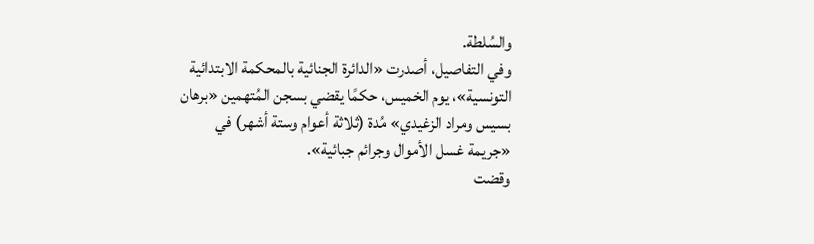والسُلطة.
وفي التفاصيل، أصدرت «الدائرة الجنائية بالمحكمة الابتدائية التونسية»، يوم الخميس، حكمًا يقضي بسجن المُتهمين «برهان بسيس ومراد الزغيدي» مُدة (ثلاثة أعوام وستة أشهر) في «جريمة غسل الأموال وجرائم جبائية».
وقضت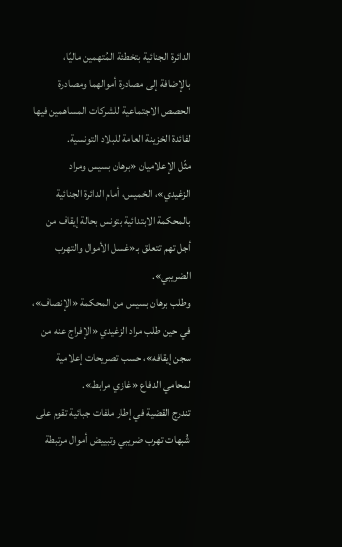الدائرة الجنائية بتخطئة المُتهمين ماليًا، بالإضافة إلى مصادرة أموالهما ومصادرة الحصص الاجتماعية للشركات المساهمين فيها لفائدة الخزينة العامة للبلاد التونسية.
مثّل الإعلاميان «برهان بسيس ومراد الزغيدي»، الخميس، أمام الدائرة الجنائية بالمحكمة الابتدائية بتونس بحالة إيقاف من أجل تهم تتعلق بـ«غسل الأموال والتهرب الضريبي».
وطلب برهان بسيس من المحكمة «الإنصاف»، في حين طلب مراد الزغيدي «الإفراج عنه من سجن إيقافه»، حسب تصريحات إعلامية لمحامي الدفاع «غازي مرابط».
تندرج القضية في إطار ملفات جبائية تقوم على شُبهات تهرب ضريبي وتبييض أموال مرتبطة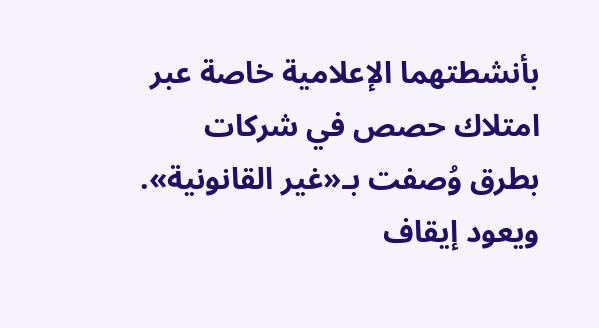بأنشطتهما الإعلامية خاصة عبر امتلاك حصص في شركات بطرق وُصفت بـ«غير القانونية».
ويعود إيقاف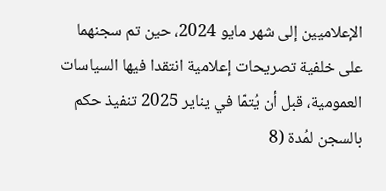الإعلاميين إلى شهر مايو 2024، حين تم سجنهما على خلفية تصريحات إعلامية انتقدا فيها السياسات العمومية، قبل أن يُتمّا في يناير 2025 تنفيذ حكم بالسجن لمُدة (8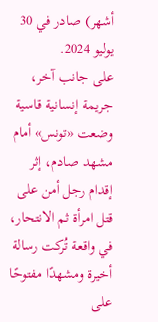أشهر) صادر في 30 يوليو 2024.
على جانب آخر، جريمة إنسانية قاسية وضعت «تونس» أمام مشهد صادم، إثر إقدام رجل أمن على قتل امرأة ثم الانتحار، في واقعة تُركت رسالة أخيرة ومشهدًا مفتوحًا على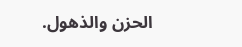الحزن والذهول.